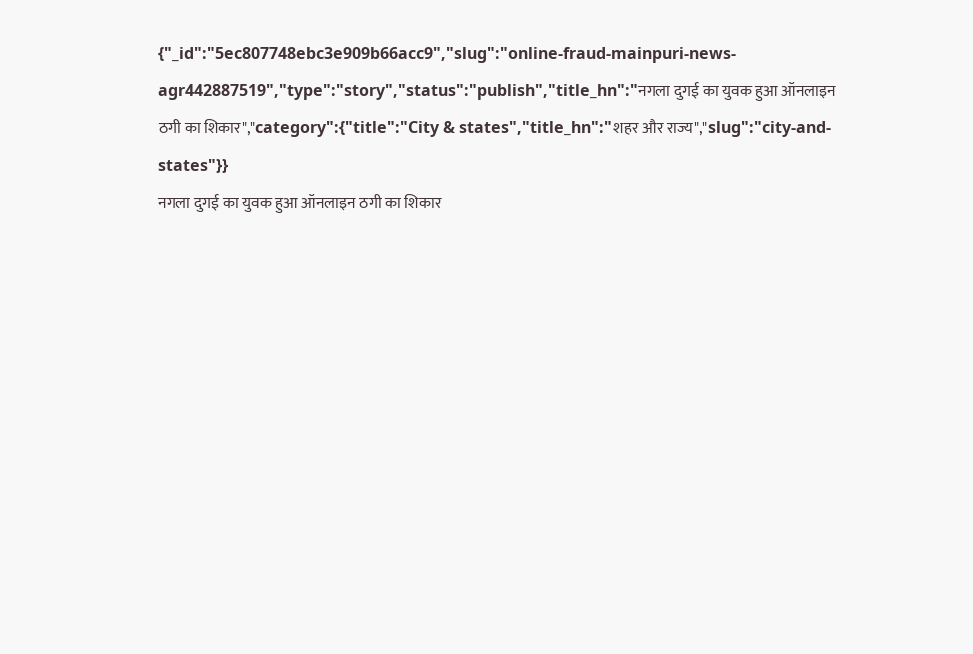{"_id":"5ec807748ebc3e909b66acc9","slug":"online-fraud-mainpuri-news-agr442887519","type":"story","status":"publish","title_hn":"नगला दुगई का युवक हुआ ऑनलाइन ठगी का शिकार","category":{"title":"City & states","title_hn":"शहर और राज्य","slug":"city-and-states"}}
नगला दुगई का युवक हुआ ऑनलाइन ठगी का शिकार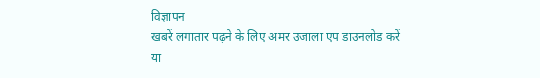विज्ञापन
खबरें लगातार पढ़ने के लिए अमर उजाला एप डाउनलोड करें
या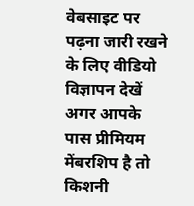वेबसाइट पर पढ़ना जारी रखने के लिए वीडियो विज्ञापन देखें
अगर आपके पास प्रीमियम मेंबरशिप है तो
किशनी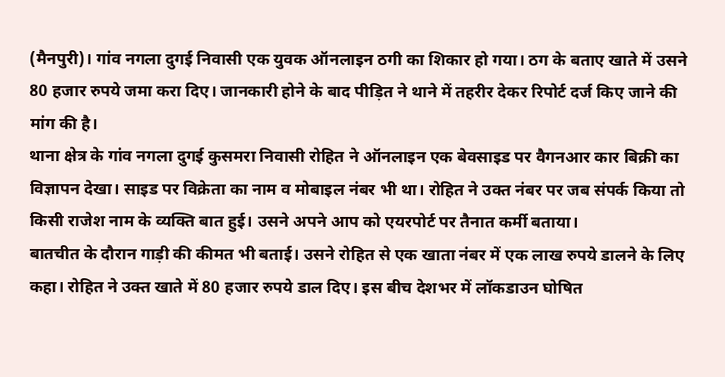(मैनपुरी)। गांव नगला दुगई निवासी एक युवक ऑनलाइन ठगी का शिकार हो गया। ठग के बताए खाते में उसने 80 हजार रुपये जमा करा दिए। जानकारी होने के बाद पीड़ित ने थाने में तहरीर देकर रिपोर्ट दर्ज किए जाने की मांग की है।
थाना क्षेत्र के गांव नगला दुगई कुसमरा निवासी रोहित ने ऑनलाइन एक बेवसाइड पर वैगनआर कार बिक्री का विज्ञापन देखा। साइड पर विक्रेता का नाम व मोबाइल नंबर भी था। रोहित ने उक्त नंबर पर जब संपर्क किया तो
किसी राजेश नाम के व्यक्ति बात हुई। उसने अपने आप को एयरपोर्ट पर तैनात कर्मी बताया।
बातचीत के दौरान गाड़ी की कीमत भी बताई। उसने रोहित से एक खाता नंबर में एक लाख रुपये डालने के लिए कहा। रोहित ने उक्त खाते में 80 हजार रुपये डाल दिए। इस बीच देशभर में लॉकडाउन घोषित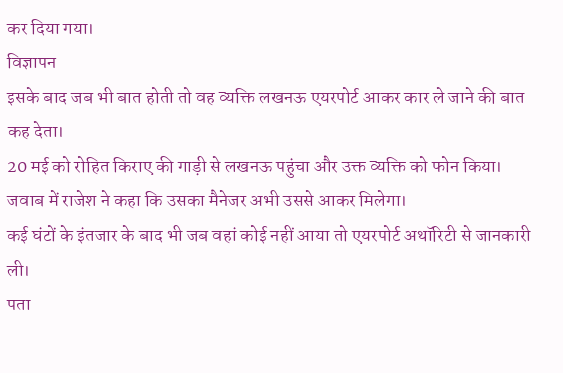कर दिया गया।
विज्ञापन
इसके बाद जब भी बात होती तो वह व्यक्ति लखनऊ एयरपोर्ट आकर कार ले जाने की बात कह देता।
20 मई को रोहित किराए की गाड़ी से लखनऊ पहुंचा और उक्त व्यक्ति को फोन किया।
जवाब में राजेश ने कहा कि उसका मैनेजर अभी उससे आकर मिलेगा।
कई घंटों के इंतजार के बाद भी जब वहां कोई नहीं आया तो एयरपोर्ट अथॉरिटी से जानकारी ली।
पता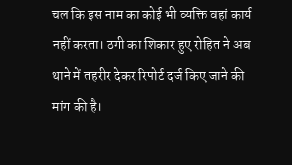चल कि इस नाम का कोई भी व्यक्ति वहां कार्य नहीं करता। ठगी का शिकार हुए रोहित ने अब थाने में तहरीर देकर रिपोर्ट दर्ज किए जाने की मांग की है।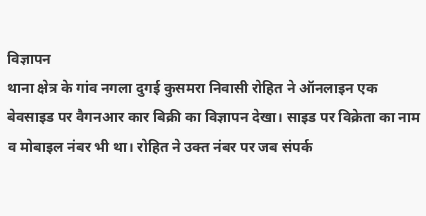विज्ञापन
थाना क्षेत्र के गांव नगला दुगई कुसमरा निवासी रोहित ने ऑनलाइन एक बेवसाइड पर वैगनआर कार बिक्री का विज्ञापन देखा। साइड पर विक्रेता का नाम व मोबाइल नंबर भी था। रोहित ने उक्त नंबर पर जब संपर्क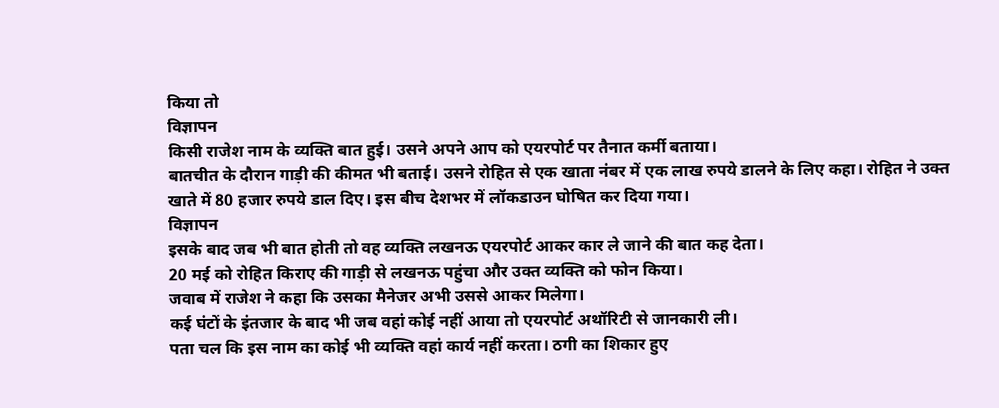किया तो
विज्ञापन
किसी राजेश नाम के व्यक्ति बात हुई। उसने अपने आप को एयरपोर्ट पर तैनात कर्मी बताया।
बातचीत के दौरान गाड़ी की कीमत भी बताई। उसने रोहित से एक खाता नंबर में एक लाख रुपये डालने के लिए कहा। रोहित ने उक्त खाते में 80 हजार रुपये डाल दिए। इस बीच देशभर में लॉकडाउन घोषित कर दिया गया।
विज्ञापन
इसके बाद जब भी बात होती तो वह व्यक्ति लखनऊ एयरपोर्ट आकर कार ले जाने की बात कह देता।
20 मई को रोहित किराए की गाड़ी से लखनऊ पहुंचा और उक्त व्यक्ति को फोन किया।
जवाब में राजेश ने कहा कि उसका मैनेजर अभी उससे आकर मिलेगा।
कई घंटों के इंतजार के बाद भी जब वहां कोई नहीं आया तो एयरपोर्ट अथॉरिटी से जानकारी ली।
पता चल कि इस नाम का कोई भी व्यक्ति वहां कार्य नहीं करता। ठगी का शिकार हुए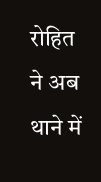रोहित ने अब थाने में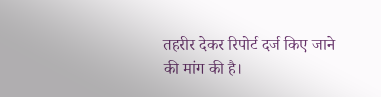तहरीर देकर रिपोर्ट दर्ज किए जाने की मांग की है।